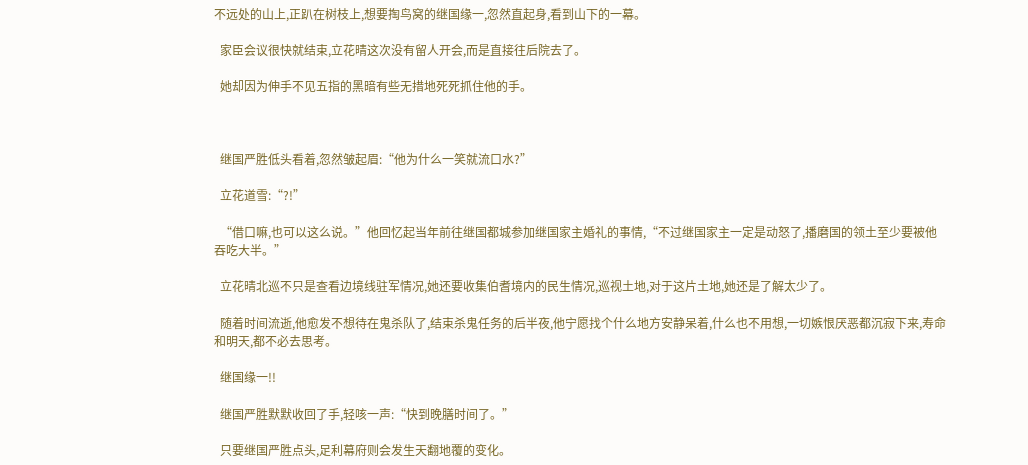不远处的山上,正趴在树枝上,想要掏鸟窝的继国缘一,忽然直起身,看到山下的一幕。

  家臣会议很快就结束,立花晴这次没有留人开会,而是直接往后院去了。

  她却因为伸手不见五指的黑暗有些无措地死死抓住他的手。



  继国严胜低头看着,忽然皱起眉:“他为什么一笑就流口水?”

  立花道雪:“?!”

  “借口嘛,也可以这么说。”他回忆起当年前往继国都城参加继国家主婚礼的事情,“不过继国家主一定是动怒了,播磨国的领土至少要被他吞吃大半。”

  立花晴北巡不只是查看边境线驻军情况,她还要收集伯耆境内的民生情况,巡视土地,对于这片土地,她还是了解太少了。

  随着时间流逝,他愈发不想待在鬼杀队了,结束杀鬼任务的后半夜,他宁愿找个什么地方安静呆着,什么也不用想,一切嫉恨厌恶都沉寂下来,寿命和明天,都不必去思考。

  继国缘一!!

  继国严胜默默收回了手,轻咳一声:“快到晚膳时间了。”

  只要继国严胜点头,足利幕府则会发生天翻地覆的变化。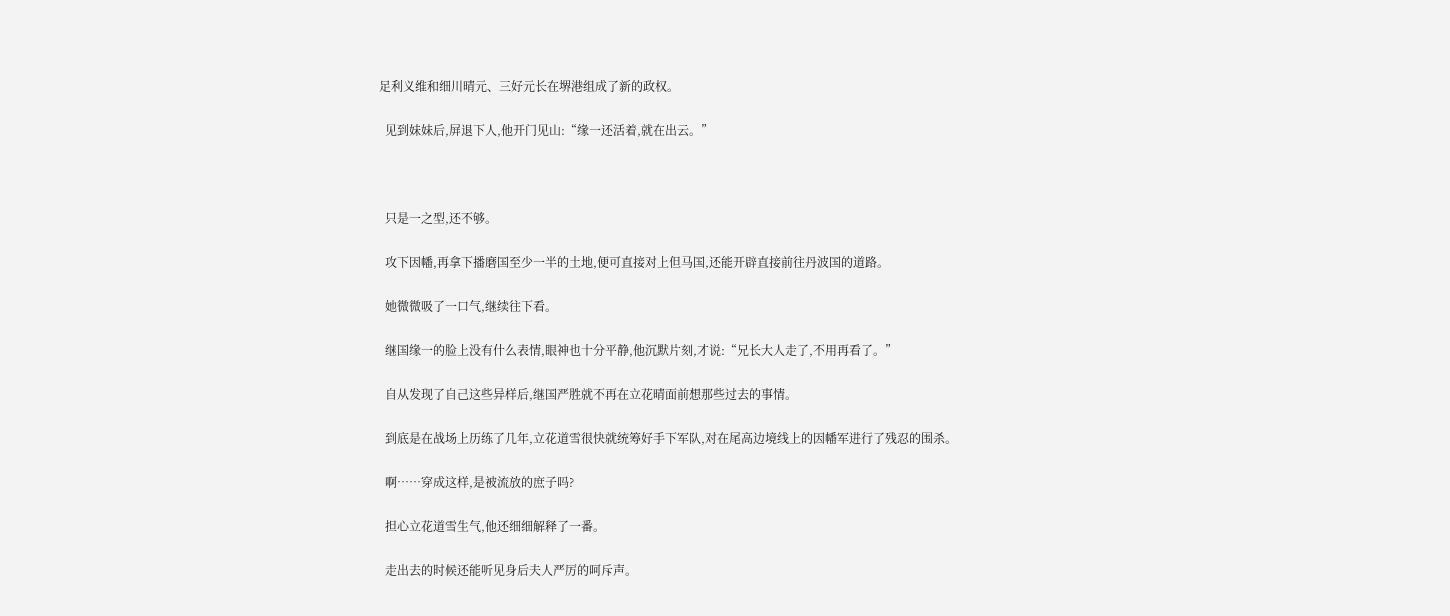足利义维和细川晴元、三好元长在堺港组成了新的政权。

  见到妹妹后,屏退下人,他开门见山:“缘一还活着,就在出云。”



  只是一之型,还不够。

  攻下因幡,再拿下播磨国至少一半的土地,便可直接对上但马国,还能开辟直接前往丹波国的道路。

  她微微吸了一口气,继续往下看。

  继国缘一的脸上没有什么表情,眼神也十分平静,他沉默片刻,才说:“兄长大人走了,不用再看了。”

  自从发现了自己这些异样后,继国严胜就不再在立花晴面前想那些过去的事情。

  到底是在战场上历练了几年,立花道雪很快就统筹好手下军队,对在尾高边境线上的因幡军进行了残忍的围杀。

  啊……穿成这样,是被流放的庶子吗?

  担心立花道雪生气,他还细细解释了一番。

  走出去的时候还能听见身后夫人严厉的呵斥声。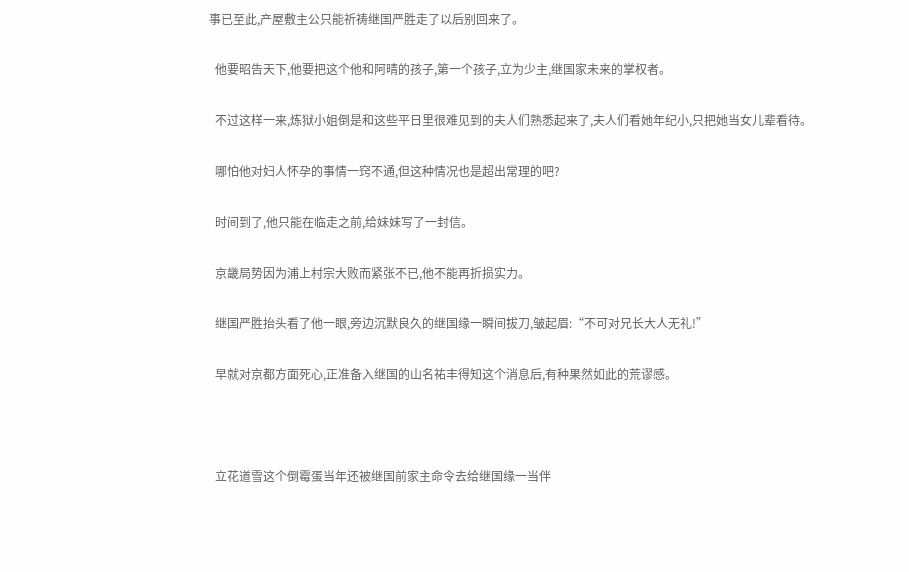事已至此,产屋敷主公只能祈祷继国严胜走了以后别回来了。

  他要昭告天下,他要把这个他和阿晴的孩子,第一个孩子,立为少主,继国家未来的掌权者。

  不过这样一来,炼狱小姐倒是和这些平日里很难见到的夫人们熟悉起来了,夫人们看她年纪小,只把她当女儿辈看待。

  哪怕他对妇人怀孕的事情一窍不通,但这种情况也是超出常理的吧?

  时间到了,他只能在临走之前,给妹妹写了一封信。

  京畿局势因为浦上村宗大败而紧张不已,他不能再折损实力。

  继国严胜抬头看了他一眼,旁边沉默良久的继国缘一瞬间拔刀,皱起眉:“不可对兄长大人无礼!”

  早就对京都方面死心,正准备入继国的山名祐丰得知这个消息后,有种果然如此的荒谬感。



  立花道雪这个倒霉蛋当年还被继国前家主命令去给继国缘一当伴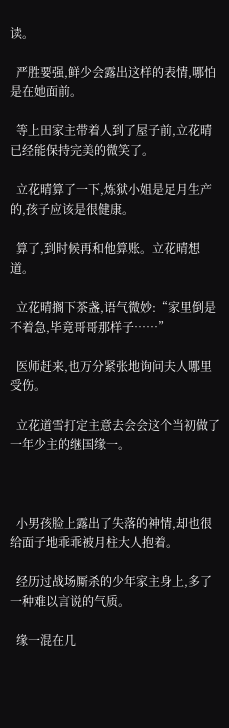读。

  严胜要强,鲜少会露出这样的表情,哪怕是在她面前。

  等上田家主带着人到了屋子前,立花晴已经能保持完美的微笑了。

  立花晴算了一下,炼狱小姐是足月生产的,孩子应该是很健康。

  算了,到时候再和他算账。立花晴想道。

  立花晴搁下茶盏,语气微妙:“家里倒是不着急,毕竟哥哥那样子……”

  医师赶来,也万分紧张地询问夫人哪里受伤。

  立花道雪打定主意去会会这个当初做了一年少主的继国缘一。



  小男孩脸上露出了失落的神情,却也很给面子地乖乖被月柱大人抱着。

  经历过战场厮杀的少年家主身上,多了一种难以言说的气质。

  缘一混在几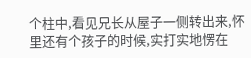个柱中,看见兄长从屋子一侧转出来,怀里还有个孩子的时候,实打实地愣在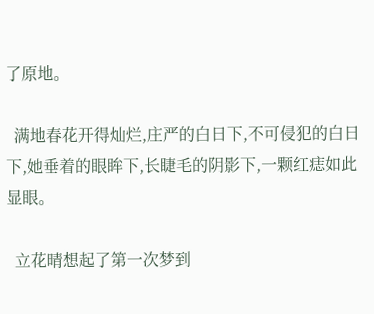了原地。

  满地春花开得灿烂,庄严的白日下,不可侵犯的白日下,她垂着的眼眸下,长睫毛的阴影下,一颗红痣如此显眼。

  立花晴想起了第一次梦到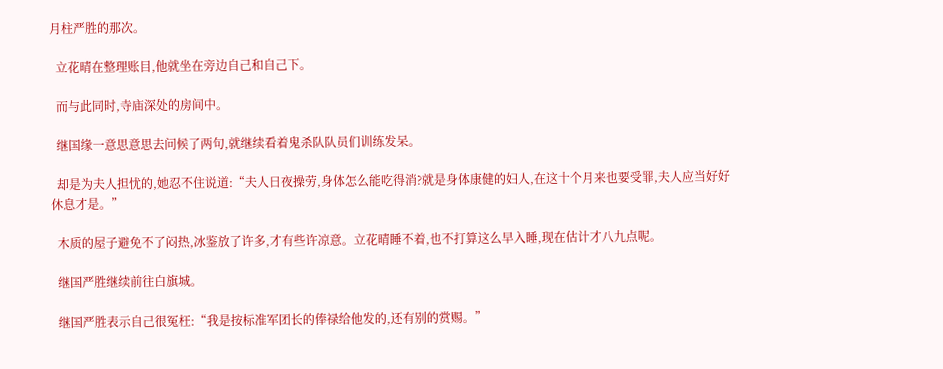月柱严胜的那次。

  立花晴在整理账目,他就坐在旁边自己和自己下。

  而与此同时,寺庙深处的房间中。

  继国缘一意思意思去问候了两句,就继续看着鬼杀队队员们训练发呆。

  却是为夫人担忧的,她忍不住说道:“夫人日夜操劳,身体怎么能吃得消?就是身体康健的妇人,在这十个月来也要受罪,夫人应当好好休息才是。”

  木质的屋子避免不了闷热,冰鉴放了许多,才有些许凉意。立花晴睡不着,也不打算这么早入睡,现在估计才八九点呢。

  继国严胜继续前往白旗城。

  继国严胜表示自己很冤枉:“我是按标准军团长的俸禄给他发的,还有别的赏赐。”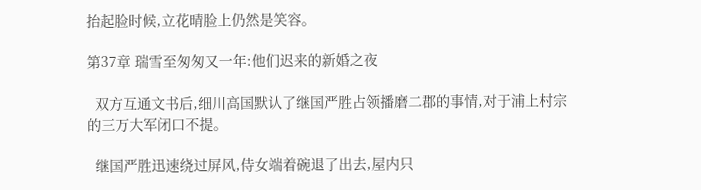抬起脸时候,立花晴脸上仍然是笑容。

第37章 瑞雪至匆匆又一年:他们迟来的新婚之夜

  双方互通文书后,细川高国默认了继国严胜占领播磨二郡的事情,对于浦上村宗的三万大军闭口不提。

  继国严胜迅速绕过屏风,侍女端着碗退了出去,屋内只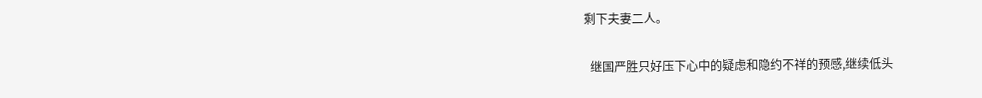剩下夫妻二人。

  继国严胜只好压下心中的疑虑和隐约不祥的预感,继续低头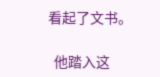看起了文书。

  他踏入这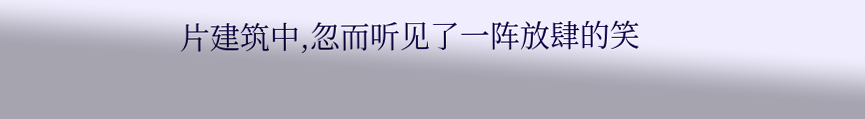片建筑中,忽而听见了一阵放肆的笑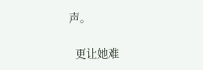声。

  更让她难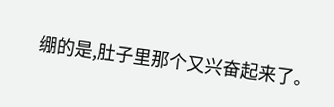绷的是,肚子里那个又兴奋起来了。